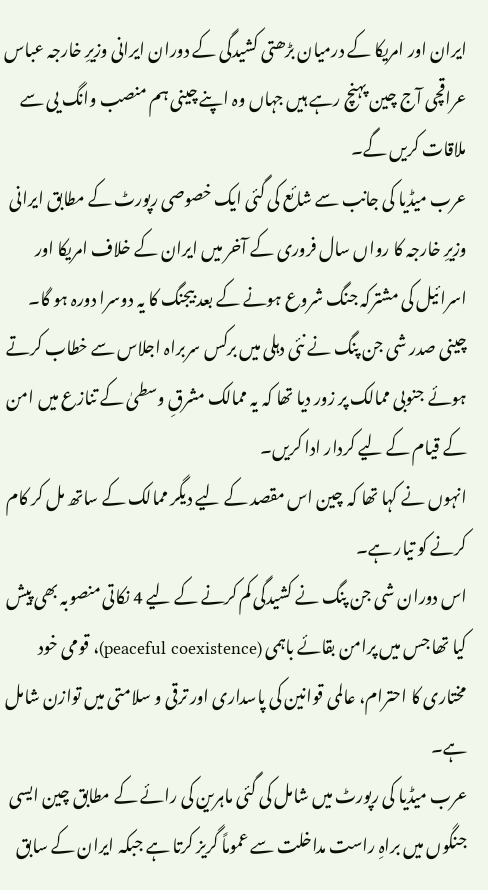ایران اور امریکا کے درمیان بڑھتی کشیدگی کے دوران ایرانی وزیرِ خارجہ عباس عراقچی آج چین پہنچ رہے ہیں جہاں وہ اپنے چینی ہم منصب وانگ یی سے ملاقات کریں گے۔
عرب میڈیا کی جانب سے شائع کی گئی ایک خصوصی رپورٹ کے مطابق ایرانی وزیرِ خارجہ کا رواں سال فروری کے آخر میں ایران کے خلاف امریکا اور اسرائیل کی مشترکہ جنگ شروع ہونے کے بعد بیجنگ کا یہ دوسرا دورہ ہو گا۔
چینی صدر شی جن پنگ نے نئی دہلی میں برکس سربراہ اجلاس سے خطاب کرتے ہوئے جنوبی ممالک پر زور دیا تھا کہ یہ ممالک مشرقِ وسطیٰ کے تنازع میں امن کے قیام کے لیے کردار ادا کریں۔
انہوں نے کہا تھا کہ چین اس مقصد کے لیے دیگر ممالک کے ساتھ مل کر کام کرنے کو تیار ہے۔
اس دوران شی جن پنگ نے کشیدگی کم کرنے کے لیے 4 نکاتی منصوبہ بھی پیش کیا تھا جس میں پرامن بقائے باہمی (peaceful coexistence)، قومی خود مختاری کا احترام، عالمی قوانین کی پاسداری اور ترقی و سلامتی میں توازن شامل ہے۔
عرب میڈیا کی رپورٹ میں شامل کی گئی ماہرین کی رائے کے مطابق چین ایسی جنگوں میں براہِ راست مداخلت سے عموماً گریز کرتا ہے جبکہ ایران کے سابق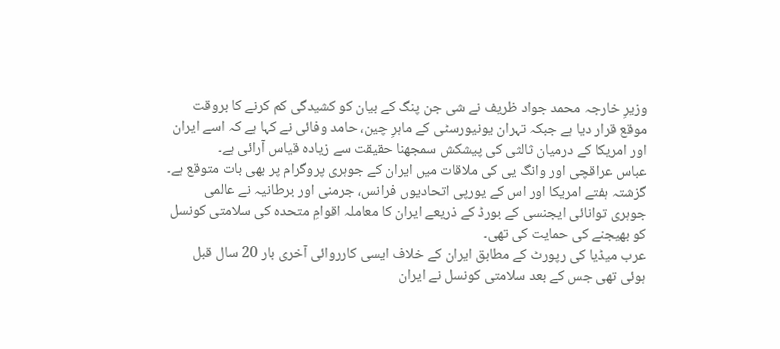وزیرِ خارجہ محمد جواد ظریف نے شی جن پنگ کے بیان کو کشیدگی کم کرنے کا بروقت موقع قرار دیا ہے جبکہ تہران یونیورسٹی کے ماہرِ چین، حامد وفائی نے کہا ہے کہ اسے ایران اور امریکا کے درمیان ثالثی کی پیشکش سمجھنا حقیقت سے زیادہ قیاس آرائی ہے۔
عباس عراقچی اور وانگ یی کی ملاقات میں ایران کے جوہری پروگرام پر بھی بات متوقع ہے۔
گزشتہ ہفتے امریکا اور اس کے یورپی اتحادیوں فرانس، جرمنی اور برطانیہ نے عالمی جوہری توانائی ایجنسی کے بورڈ کے ذریعے ایران کا معاملہ اقوامِ متحدہ کی سلامتی کونسل کو بھیجنے کی حمایت کی تھی۔
عرب میڈیا کی رپورٹ کے مطابق ایران کے خلاف ایسی کارروائی آخری بار 20 سال قبل ہوئی تھی جس کے بعد سلامتی کونسل نے ایران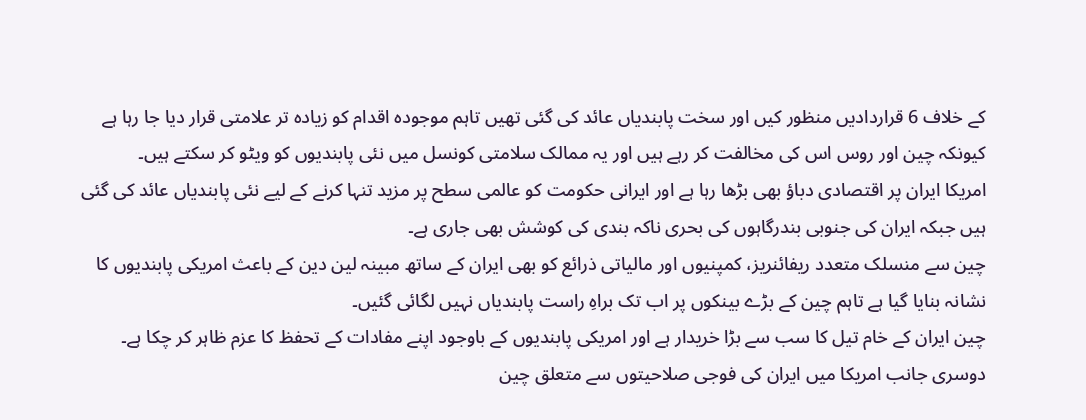کے خلاف 6 قراردادیں منظور کیں اور سخت پابندیاں عائد کی گئی تھیں تاہم موجودہ اقدام کو زیادہ تر علامتی قرار دیا جا رہا ہے کیونکہ چین اور روس اس کی مخالفت کر رہے ہیں اور یہ ممالک سلامتی کونسل میں نئی پابندیوں کو ویٹو کر سکتے ہیں۔
امریکا ایران پر اقتصادی دباؤ بھی بڑھا رہا ہے اور ایرانی حکومت کو عالمی سطح پر مزید تنہا کرنے کے لیے نئی پابندیاں عائد کی گئی ہیں جبکہ ایران کی جنوبی بندرگاہوں کی بحری ناکہ بندی کی کوشش بھی جاری ہے۔
چین سے منسلک متعدد ریفائنریز، کمپنیوں اور مالیاتی ذرائع کو بھی ایران کے ساتھ مبینہ لین دین کے باعث امریکی پابندیوں کا نشانہ بنایا گیا ہے تاہم چین کے بڑے بینکوں پر اب تک براہِ راست پابندیاں نہیں لگائی گئیں۔
چین ایران کے خام تیل کا سب سے بڑا خریدار ہے اور امریکی پابندیوں کے باوجود اپنے مفادات کے تحفظ کا عزم ظاہر کر چکا ہے۔
دوسری جانب امریکا میں ایران کی فوجی صلاحیتوں سے متعلق چین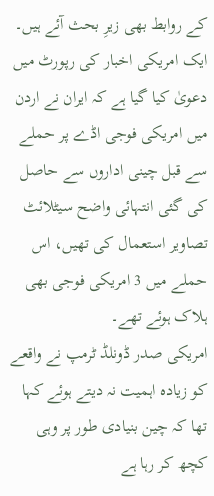کے روابط بھی زیرِ بحث آئے ہیں۔
ایک امریکی اخبار کی رپورٹ میں دعویٰ کیا گیا ہے کہ ایران نے اردن میں امریکی فوجی اڈے پر حملے سے قبل چینی اداروں سے حاصل کی گئی انتہائی واضح سیٹلائٹ تصاویر استعمال کی تھیں، اس حملے میں 3 امریکی فوجی بھی ہلاک ہوئے تھے۔
امریکی صدر ڈونلڈ ٹرمپ نے واقعے کو زیادہ اہمیت نہ دیتے ہوئے کہا تھا کہ چین بنیادی طور پر وہی کچھ کر رہا ہے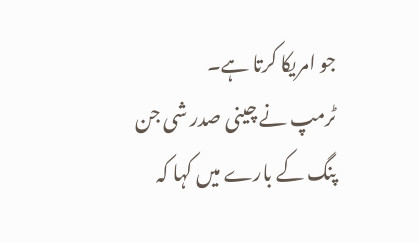جو امریکا کرتا ہے۔
ٹرمپ نے چینی صدر شی جن پنگ کے بارے میں کہا کہ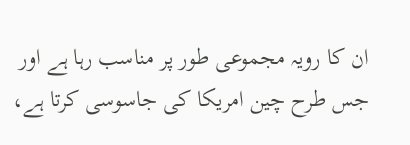ان کا رویہ مجموعی طور پر مناسب رہا ہے اور جس طرح چین امریکا کی جاسوسی کرتا ہے،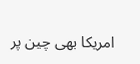امریکا بھی چین پر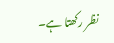نظر رکھتا ہے۔